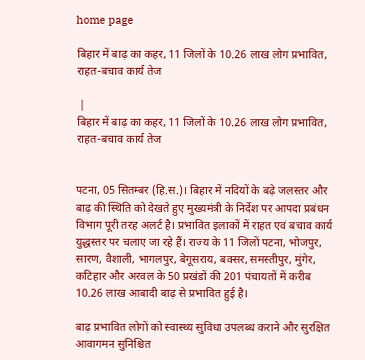home page

बिहार में बाढ़ का कहर, 11 जिलों के 10.26 लाख लोग प्रभावित, राहत-बचाव कार्य तेज

 |
बिहार में बाढ़ का कहर, 11 जिलों के 10.26 लाख लोग प्रभावित, राहत-बचाव कार्य तेज


पटना, 05 सितम्बर (हि.स.)। बिहार में नदियों के बढ़े जलस्तर और बाढ़ की स्थिति को देखते हुए मुख्यमंत्री के निर्देश पर आपदा प्रबंधन विभाग पूरी तरह अलर्ट है। प्रभावित इलाकों में राहत एवं बचाव कार्य युद्धस्तर पर चलाए जा रहे हैं। राज्य के 11 जिलों पटना, भोजपुर, सारण, वैशाली, भागलपुर, बेगूसराय, बक्सर, समस्तीपुर, मुंगेर, कटिहार और अरवल के 50 प्रखंडों की 201 पंचायतों में करीब 10.26 लाख आबादी बाढ़ से प्रभावित हुई है।

बाढ़ प्रभावित लोगों को स्वास्थ्य सुविधा उपलब्ध कराने और सुरक्षित आवागमन सुनिश्चित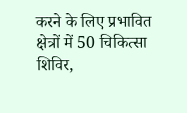करने के लिए प्रभावित क्षेत्रों में 50 चिकित्सा शिविर,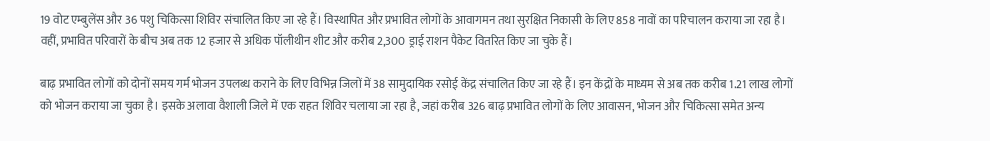19 वोट एम्बुलेंस और 36 पशु चिकित्सा शिविर संचालित किए जा रहे हैं। विस्थापित और प्रभावित लोगों के आवागमन तथा सुरक्षित निकासी के लिए 858 नावों का परिचालन कराया जा रहा है। वहीं, प्रभावित परिवारों के बीच अब तक 12 हजार से अधिक पॉलीथीन शीट और करीब 2,300 ड्राई राशन पैकेट वितरित किए जा चुके हैं।

बाढ़ प्रभावित लोगों को दोनों समय गर्म भोजन उपलब्ध कराने के लिए विभिन्न जिलों में 38 सामुदायिक रसोई केंद्र संचालित किए जा रहे हैं। इन केंद्रों के माध्यम से अब तक करीब 1.21 लाख लोगों को भोजन कराया जा चुका है। इसके अलावा वैशाली जिले में एक राहत शिविर चलाया जा रहा है, जहां करीब 326 बाढ़ प्रभावित लोगों के लिए आवासन, भोजन और चिकित्सा समेत अन्य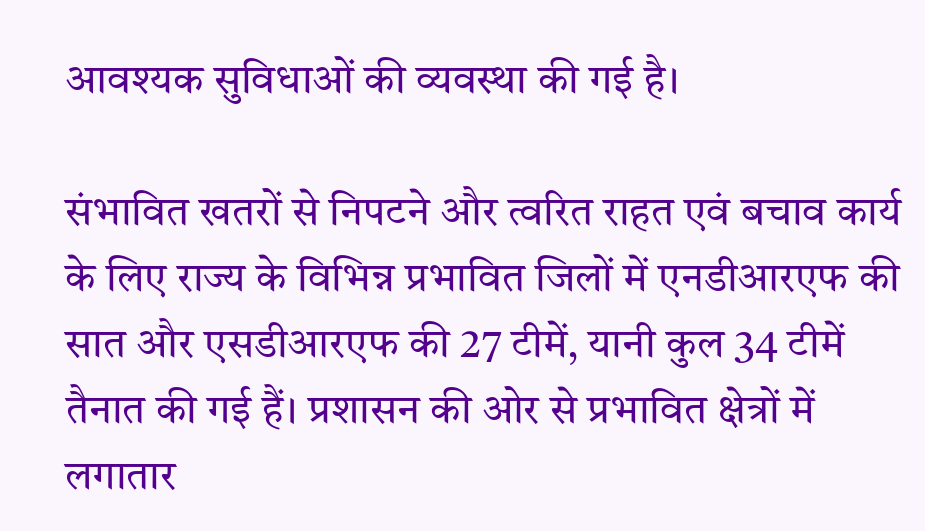आवश्यक सुविधाओं की व्यवस्था की गई है।

संभावित खतरों से निपटने और त्वरित राहत एवं बचाव कार्य के लिए राज्य के विभिन्न प्रभावित जिलों में एनडीआरएफ की सात और एसडीआरएफ की 27 टीमें, यानी कुल 34 टीमें तैनात की गई हैं। प्रशासन की ओर से प्रभावित क्षेत्रों में लगातार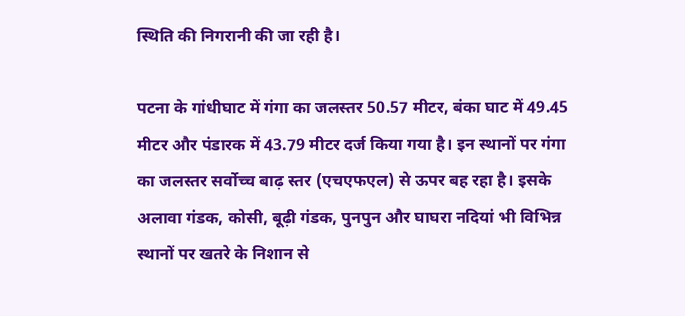स्थिति की निगरानी की जा रही है।

पटना के गांधीघाट में गंगा का जलस्तर 50.57 मीटर, बंका घाट में 49.45 मीटर और पंडारक में 43.79 मीटर दर्ज किया गया है। इन स्थानों पर गंगा का जलस्तर सर्वोच्च बाढ़ स्तर (एचएफएल) से ऊपर बह रहा है। इसके अलावा गंडक, कोसी, बूढ़ी गंडक, पुनपुन और घाघरा नदियां भी विभिन्न स्थानों पर खतरे के निशान से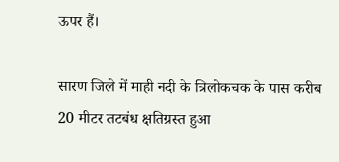ऊपर हैं।

सारण जिले में माही नदी के त्रिलोकचक के पास करीब 20 मीटर तटबंध क्षतिग्रस्त हुआ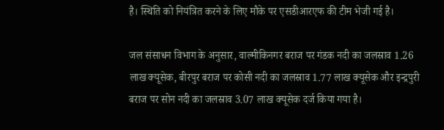है। स्थिति को नियंत्रित करने के लिए मौके पर एसडीआरएफ की टीम भेजी गई है।

जल संसाधन विभाग के अनुसार, वाल्मीकिनगर बराज पर गंडक नदी का जलस्राव 1.26 लाख क्यूसेक, बीरपुर बराज पर कोसी नदी का जलस्राव 1.77 लाख क्यूसेक और इन्द्रपुरी बराज पर सोन नदी का जलस्राव 3.07 लाख क्यूसेक दर्ज किया गया है।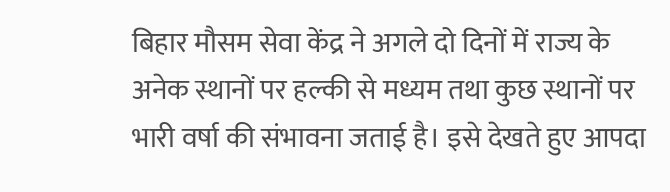बिहार मौसम सेवा केंद्र ने अगले दो दिनों में राज्य के अनेक स्थानों पर हल्की से मध्यम तथा कुछ स्थानों पर भारी वर्षा की संभावना जताई है। इसे देखते हुए आपदा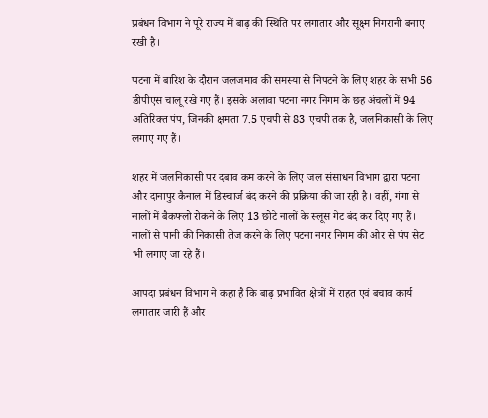प्रबंधन विभाग ने पूरे राज्य में बाढ़ की स्थिति पर लगातार और सूक्ष्म निगरानी बनाए रखी है।

पटना में बारिश के दौरान जलजमाव की समस्या से निपटने के लिए शहर के सभी 56 डीपीएस चालू रखे गए हैं। इसके अलावा पटना नगर निगम के छह अंचलों में 94 अतिरिक्त पंप, जिनकी क्षमता 7.5 एचपी से 83 एचपी तक है, जलनिकासी के लिए लगाए गए हैं।

शहर में जलनिकासी पर दबाव कम करने के लिए जल संसाधन विभाग द्वारा पटना और दानापुर कैनाल में डिस्चार्ज बंद करने की प्रक्रिया की जा रही है। वहीं, गंगा से नालों में बैकफ्लो रोकने के लिए 13 छोटे नालों के स्लूस गेट बंद कर दिए गए हैं। नालों से पानी की निकासी तेज करने के लिए पटना नगर निगम की ओर से पंप सेट भी लगाए जा रहे हैं।

आपदा प्रबंधन विभाग ने कहा है कि बाढ़ प्रभावित क्षेत्रों में राहत एवं बचाव कार्य लगातार जारी हैं और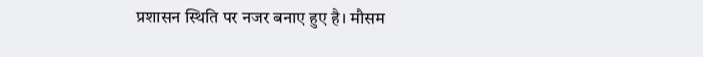प्रशासन स्थिति पर नजर बनाए हुए है। मौसम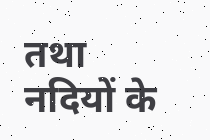तथा नदियों के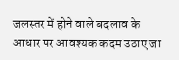जलस्तर में होने वाले बदलाव के आधार पर आवश्यक कदम उठाए जा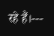रहे हैं।---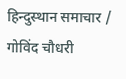हिन्दुस्थान समाचार / गोविंद चौधरी